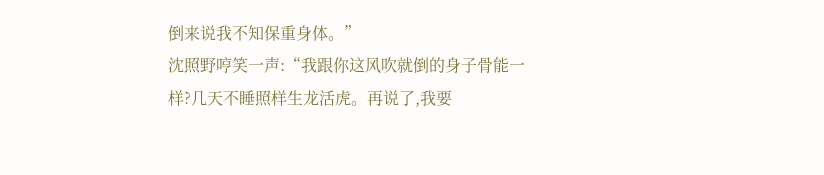倒来说我不知保重身体。”
沈照野哼笑一声:“我跟你这风吹就倒的身子骨能一样?几天不睡照样生龙活虎。再说了,我要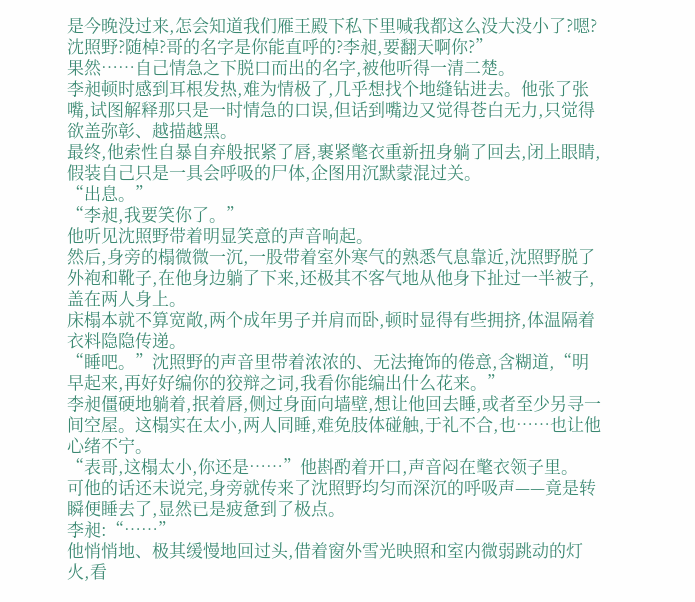是今晚没过来,怎会知道我们雁王殿下私下里喊我都这么没大没小了?嗯?沈照野?随棹?哥的名字是你能直呼的?李昶,要翻天啊你?”
果然……自己情急之下脱口而出的名字,被他听得一清二楚。
李昶顿时感到耳根发热,难为情极了,几乎想找个地缝钻进去。他张了张嘴,试图解释那只是一时情急的口误,但话到嘴边又觉得苍白无力,只觉得欲盖弥彰、越描越黑。
最终,他索性自暴自弃般抿紧了唇,裹紧氅衣重新扭身躺了回去,闭上眼睛,假装自己只是一具会呼吸的尸体,企图用沉默蒙混过关。
“出息。”
“李昶,我要笑你了。”
他听见沈照野带着明显笑意的声音响起。
然后,身旁的榻微微一沉,一股带着室外寒气的熟悉气息靠近,沈照野脱了外袍和靴子,在他身边躺了下来,还极其不客气地从他身下扯过一半被子,盖在两人身上。
床榻本就不算宽敞,两个成年男子并肩而卧,顿时显得有些拥挤,体温隔着衣料隐隐传递。
“睡吧。”沈照野的声音里带着浓浓的、无法掩饰的倦意,含糊道,“明早起来,再好好编你的狡辩之词,我看你能编出什么花来。”
李昶僵硬地躺着,抿着唇,侧过身面向墙壁,想让他回去睡,或者至少另寻一间空屋。这榻实在太小,两人同睡,难免肢体碰触,于礼不合,也……也让他心绪不宁。
“表哥,这榻太小,你还是……”他斟酌着开口,声音闷在氅衣领子里。
可他的话还未说完,身旁就传来了沈照野均匀而深沉的呼吸声——竟是转瞬便睡去了,显然已是疲惫到了极点。
李昶:“……”
他悄悄地、极其缓慢地回过头,借着窗外雪光映照和室内微弱跳动的灯火,看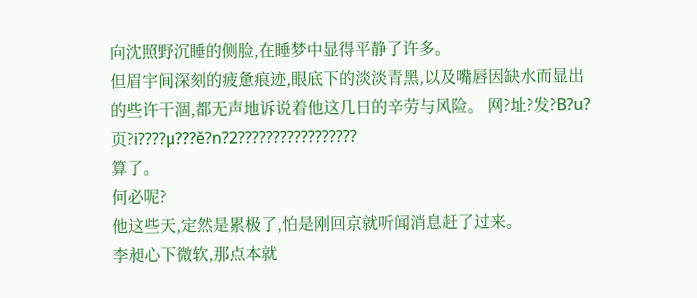向沈照野沉睡的侧脸,在睡梦中显得平静了许多。
但眉宇间深刻的疲惫痕迹,眼底下的淡淡青黑,以及嘴唇因缺水而显出的些许干涸,都无声地诉说着他这几日的辛劳与风险。 网?址?发?B?u?页?i????μ???ě?n?2?????????????????
算了。
何必呢?
他这些天,定然是累极了,怕是刚回京就听闻消息赶了过来。
李昶心下微软,那点本就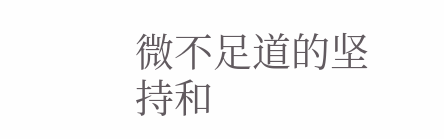微不足道的坚持和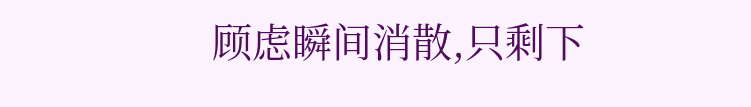顾虑瞬间消散,只剩下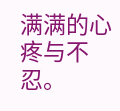满满的心疼与不忍。